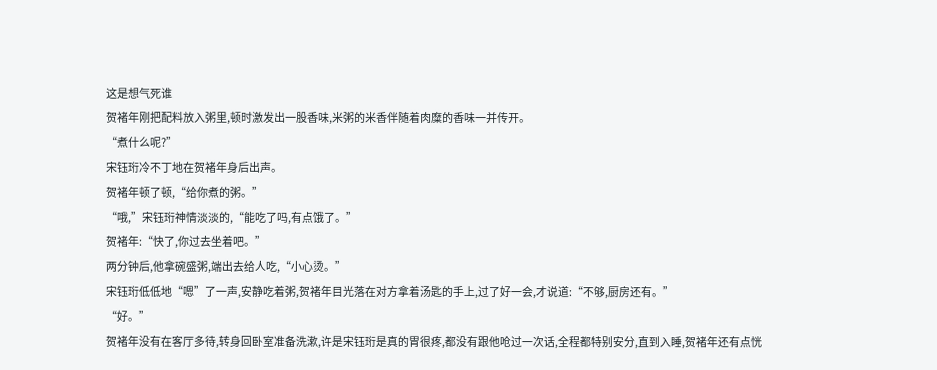这是想气死谁
贺褚年刚把配料放入粥里,顿时激发出一股香味,米粥的米香伴随着肉糜的香味一并传开。
“煮什么呢?”
宋钰珩冷不丁地在贺褚年身后出声。
贺褚年顿了顿,“给你煮的粥。”
“哦,”宋钰珩神情淡淡的,“能吃了吗,有点饿了。”
贺褚年:“快了,你过去坐着吧。”
两分钟后,他拿碗盛粥,端出去给人吃,“小心烫。”
宋钰珩低低地“嗯”了一声,安静吃着粥,贺褚年目光落在对方拿着汤匙的手上,过了好一会,才说道:“不够,厨房还有。”
“好。”
贺褚年没有在客厅多待,转身回卧室准备洗漱,许是宋钰珩是真的胃很疼,都没有跟他呛过一次话,全程都特别安分,直到入睡,贺褚年还有点恍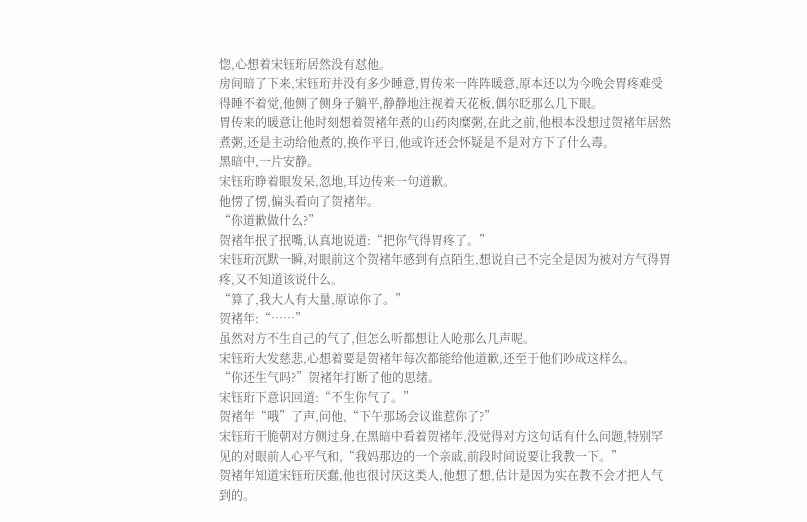惚,心想着宋钰珩居然没有怼他。
房间暗了下来,宋钰珩并没有多少睡意,胃传来一阵阵暖意,原本还以为今晚会胃疼难受得睡不着觉,他侧了侧身子躺平,静静地注视着天花板,偶尔眨那么几下眼。
胃传来的暖意让他时刻想着贺褚年煮的山药肉糜粥,在此之前,他根本没想过贺褚年居然煮粥,还是主动给他煮的,换作平日,他或许还会怀疑是不是对方下了什么毒。
黑暗中,一片安静。
宋钰珩睁着眼发呆,忽地,耳边传来一句道歉。
他愣了愣,偏头看向了贺褚年。
“你道歉做什么?”
贺褚年抿了抿嘴,认真地说道:“把你气得胃疼了。”
宋钰珩沉默一瞬,对眼前这个贺褚年感到有点陌生,想说自己不完全是因为被对方气得胃疼,又不知道该说什么。
“算了,我大人有大量,原谅你了。”
贺褚年:“……”
虽然对方不生自己的气了,但怎么听都想让人呛那么几声呢。
宋钰珩大发慈悲,心想着要是贺褚年每次都能给他道歉,还至于他们吵成这样么。
“你还生气吗?”贺褚年打断了他的思绪。
宋钰珩下意识回道:“不生你气了。”
贺褚年“哦”了声,问他,“下午那场会议谁惹你了?”
宋钰珩干脆朝对方侧过身,在黑暗中看着贺褚年,没觉得对方这句话有什么问题,特别罕见的对眼前人心平气和,“我妈那边的一个亲戚,前段时间说要让我教一下。”
贺褚年知道宋钰珩厌蠢,他也很讨厌这类人,他想了想,估计是因为实在教不会才把人气到的。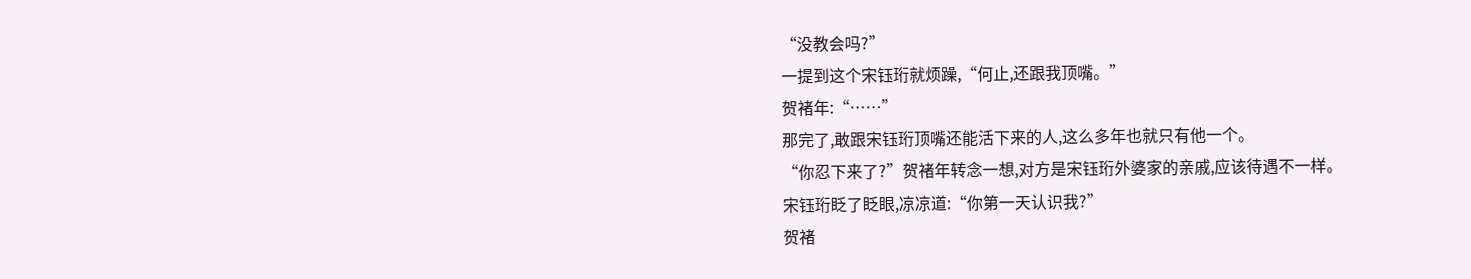“没教会吗?”
一提到这个宋钰珩就烦躁,“何止,还跟我顶嘴。”
贺褚年:“……”
那完了,敢跟宋钰珩顶嘴还能活下来的人,这么多年也就只有他一个。
“你忍下来了?”贺褚年转念一想,对方是宋钰珩外婆家的亲戚,应该待遇不一样。
宋钰珩眨了眨眼,凉凉道:“你第一天认识我?”
贺褚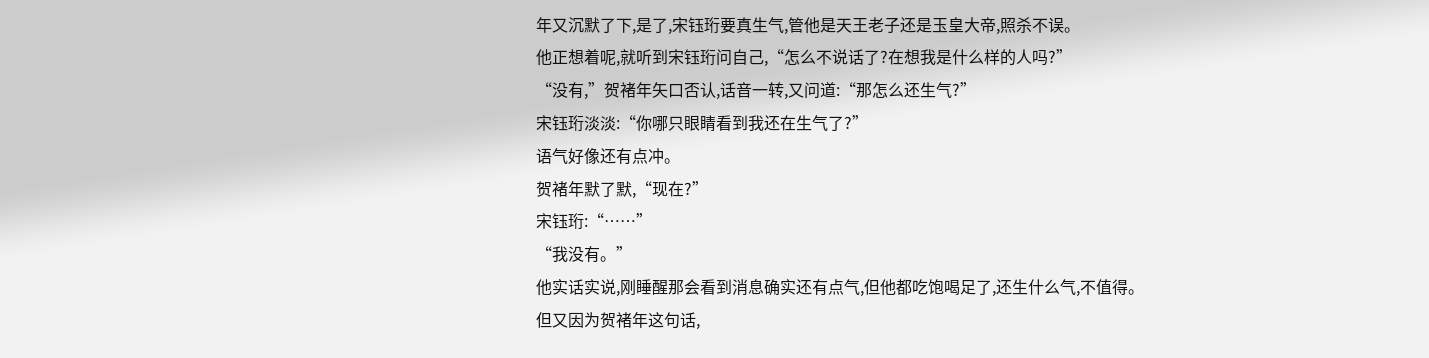年又沉默了下,是了,宋钰珩要真生气,管他是天王老子还是玉皇大帝,照杀不误。
他正想着呢,就听到宋钰珩问自己,“怎么不说话了?在想我是什么样的人吗?”
“没有,”贺褚年矢口否认,话音一转,又问道:“那怎么还生气?”
宋钰珩淡淡:“你哪只眼睛看到我还在生气了?”
语气好像还有点冲。
贺褚年默了默,“现在?”
宋钰珩:“……”
“我没有。”
他实话实说,刚睡醒那会看到消息确实还有点气,但他都吃饱喝足了,还生什么气,不值得。
但又因为贺褚年这句话,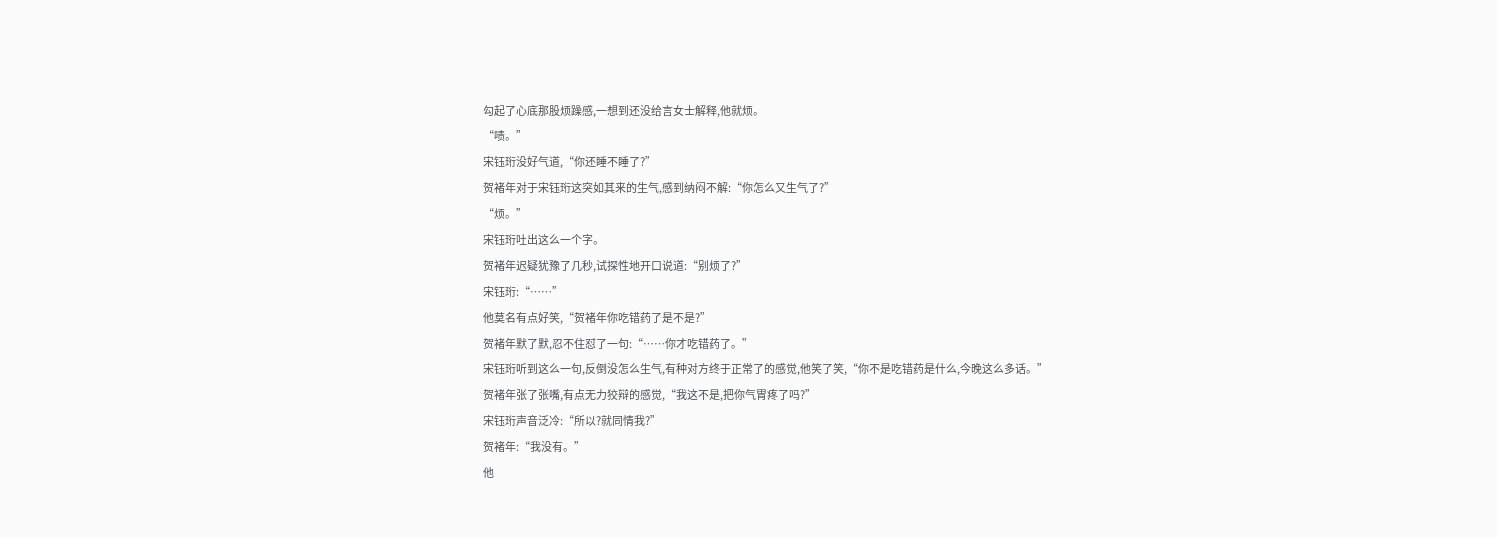勾起了心底那股烦躁感,一想到还没给言女士解释,他就烦。
“啧。”
宋钰珩没好气道,“你还睡不睡了?”
贺褚年对于宋钰珩这突如其来的生气,感到纳闷不解:“你怎么又生气了?”
“烦。”
宋钰珩吐出这么一个字。
贺褚年迟疑犹豫了几秒,试探性地开口说道:“别烦了?”
宋钰珩:“……”
他莫名有点好笑,“贺褚年你吃错药了是不是?”
贺褚年默了默,忍不住怼了一句:“……你才吃错药了。”
宋钰珩听到这么一句,反倒没怎么生气,有种对方终于正常了的感觉,他笑了笑,“你不是吃错药是什么,今晚这么多话。”
贺褚年张了张嘴,有点无力狡辩的感觉,“我这不是,把你气胃疼了吗?”
宋钰珩声音泛冷:“所以?就同情我?”
贺褚年:“我没有。”
他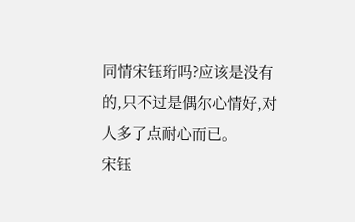同情宋钰珩吗?应该是没有的,只不过是偶尔心情好,对人多了点耐心而已。
宋钰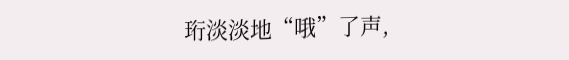珩淡淡地“哦”了声,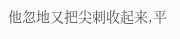他忽地又把尖刺收起来,平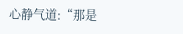心静气道:“那是